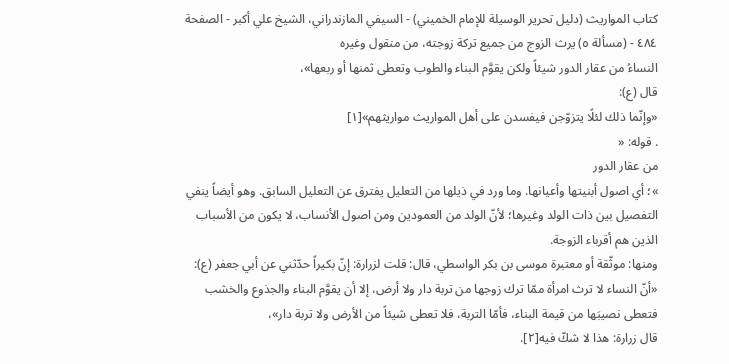كتاب المواريث (دليل تحرير الوسيلة للإمام الخميني) - السيفي المازندراني، الشيخ علي أكبر - الصفحة ٤٨٤ - (مسألة ٥) يرث الزوج من جميع تركة زوجته، من منقول وغيره
النساءُ من عقار الدور شيئاً ولكن يقوَّم البناء والطوب وتعطى ثمنها أو ربعها»،
قال (ع):
«وإنّما ذلك لئلًا يتزوّجن فيفسدن على أهل المواريث مواريثهم»[١]
. قوله: «
من عقار الدور
»؛ أي اصول أبنيتها وأعيانها. وما ورد في ذيلها من التعليل يفترق عن التعليل السابق. وهو أيضاً ينفي التفصيل بين ذات الولد وغيرها؛ لأنّ الولد من العمودين ومن اصول الأنساب، لا يكون من الأسباب الذين هم أقرباء الزوجة.
ومنها: موثّقة أو معتبرة موسى بن بكر الواسطي، قال: قلت لزرارة: إنّ بكيراً حدّثني عن أبي جعفر (ع):
«أنّ النساء لا ترث امرأة ممّا ترك زوجها من تربة دار ولا أرض، إلا أن يقوَّم البناء والجذوع والخشب فتعطى نصيبَها من قيمة البناء، فأمّا التربة، فلا تعطى شيئاً من الأرض ولا تربة دار»،
قال زرارة: هذا لا شكّ فيه[٢].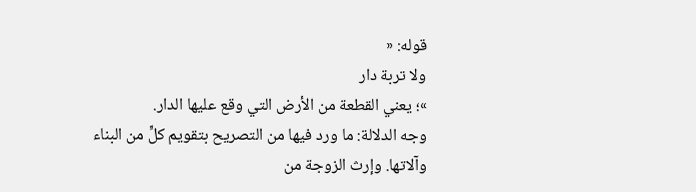قوله: «
ولا تربة دار
»؛ يعني القطعة من الأرض التي وقع عليها الدار.
وجه الدلالة: ما ورد فيها من التصريح بتقويم كلٍّ من البناء وآلاتها. وإرث الزوجة من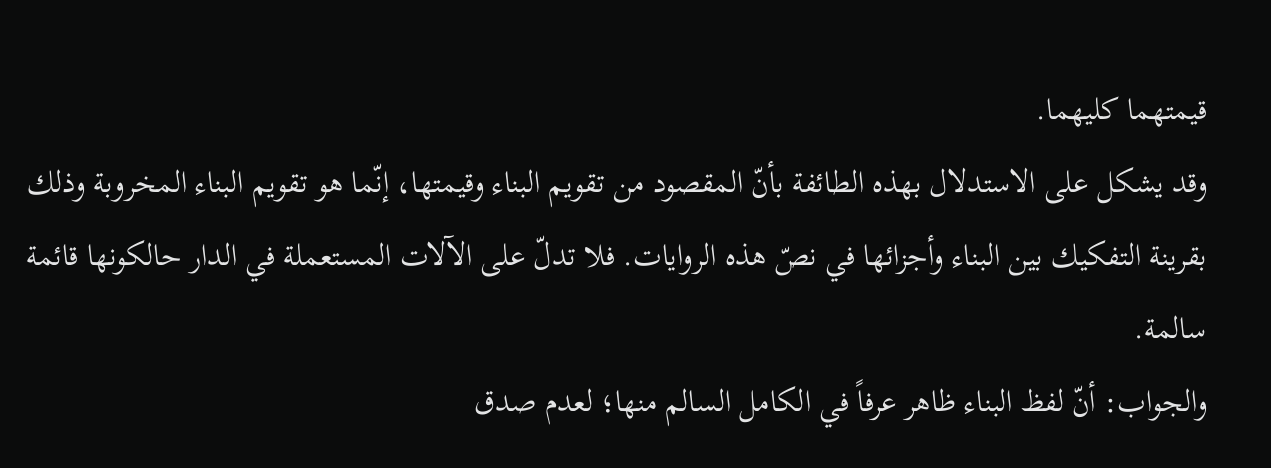قيمتهما كليهما.
وقد يشكل على الاستدلال بهذه الطائفة بأنّ المقصود من تقويم البناء وقيمتها، إنّما هو تقويم البناء المخروبة وذلك بقرينة التفكيك بين البناء وأجزائها في نصّ هذه الروايات. فلا تدلّ على الآلات المستعملة في الدار حالكونها قائمة سالمة.
والجواب: أنّ لفظ البناء ظاهر عرفاً في الكامل السالم منها؛ لعدم صدق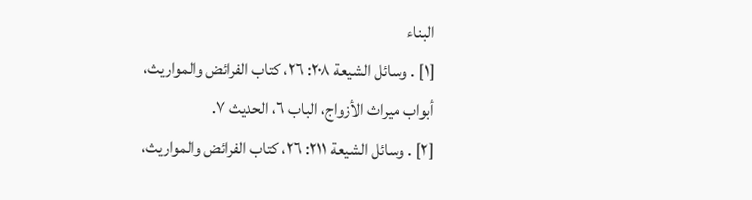البناء
[١] . وسائل الشيعة ٢٠٨: ٢٦، كتاب الفرائض والمواريث، أبواب ميراث الأزواج، الباب ٦، الحديث ٧.
[٢] . وسائل الشيعة ٢١١: ٢٦، كتاب الفرائض والمواريث،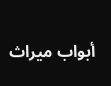أبواب ميراث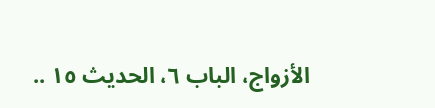الأزواج، الباب ٦، الحديث ١٥ ..